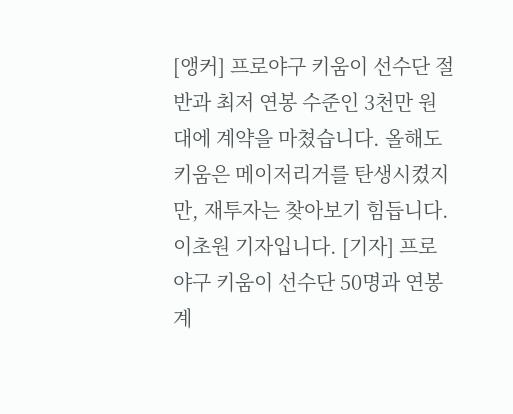[앵커] 프로야구 키움이 선수단 절반과 최저 연봉 수준인 3천만 원대에 계약을 마쳤습니다. 올해도 키움은 메이저리거를 탄생시켰지만, 재투자는 찾아보기 힘듭니다. 이초원 기자입니다. [기자] 프로야구 키움이 선수단 50명과 연봉 계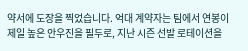약서에 도장을 찍었습니다. 억대 계약자는 팀에서 연봉이 제일 높은 안우진을 필두로, 지난 시즌 선발 로테이션을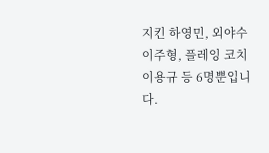지킨 하영민, 외야수 이주형, 플레잉 코치 이용규 등 6명뿐입니다.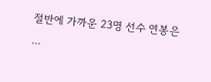절반에 가까운 23명 선수 연봉은 ...